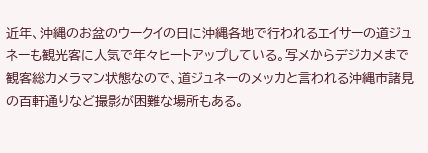近年、沖縄のお盆のウークイの日に沖縄各地で行われるエイサーの道ジュネーも観光客に人気で年々ヒートアップしている。写メからデジカメまで観客総カメラマン状態なので、道ジュネーのメッカと言われる沖縄市諸見の百軒通りなど撮影が困難な場所もある。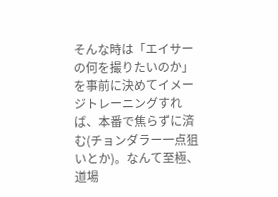そんな時は「エイサーの何を撮りたいのか」を事前に決めてイメージトレーニングすれば、本番で焦らずに済む(チョンダラー一点狙いとか)。なんて至極、道場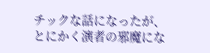チックな話になったが、とにかく演者の邪魔にな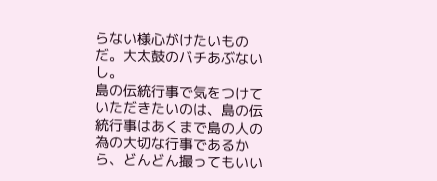らない様心がけたいものだ。大太鼓のバチあぶないし。
島の伝統行事で気をつけていただきたいのは、島の伝統行事はあくまで島の人の為の大切な行事であるから、どんどん撮ってもいい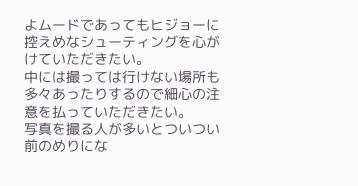よムードであってもヒジョーに控えめなシューティングを心がけていただきたい。
中には撮っては行けない場所も多々あったりするので細心の注意を払っていただきたい。
写真を撮る人が多いとついつい前のめりにな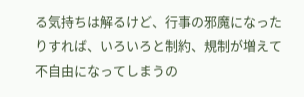る気持ちは解るけど、行事の邪魔になったりすれば、いろいろと制約、規制が増えて不自由になってしまうの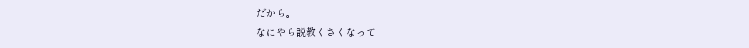だから。
なにやら説教くさくなって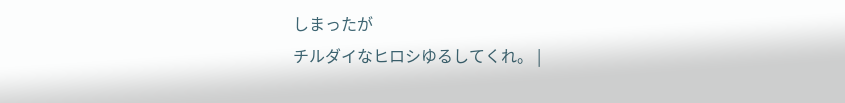しまったが
チルダイなヒロシゆるしてくれ。 |